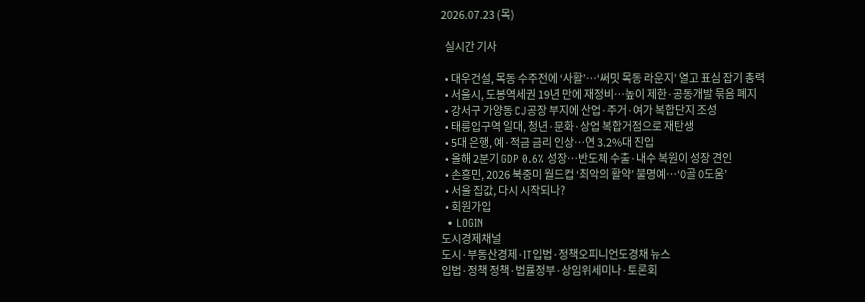2026.07.23 (목)

  실시간 기사

  • 대우건설, 목동 수주전에 ‘사활’…‘써밋 목동 라운지’ 열고 표심 잡기 총력
  • 서울시, 도봉역세권 19년 만에 재정비…높이 제한·공동개발 묶음 폐지
  • 강서구 가양동 CJ공장 부지에 산업·주거·여가 복합단지 조성
  • 태릉입구역 일대, 청년·문화·상업 복합거점으로 재탄생
  • 5대 은행, 예·적금 금리 인상…연 3.2%대 진입
  • 올해 2분기 GDP 0.6% 성장…반도체 수출·내수 복원이 성장 견인
  • 손흥민, 2026 북중미 월드컵 ‘최악의 활약’ 불명예…‘0골 0도움’
  • 서울 집값, 다시 시작되나?
  • 회원가입
  • LOGIN
도시경제채널
도시·부동산경제·IT입법·정책오피니언도경채 뉴스
입법·정책 정책·법률정부·상임위세미나·토론회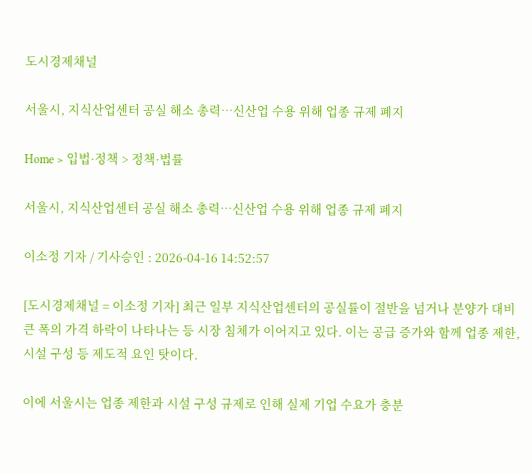도시경제채널

서울시, 지식산업센터 공실 해소 총력…신산업 수용 위해 업종 규제 폐지

Home > 입법·정책 > 정책·법률

서울시, 지식산업센터 공실 해소 총력…신산업 수용 위해 업종 규제 폐지

이소정 기자 / 기사승인 : 2026-04-16 14:52:57

[도시경제채널 = 이소정 기자] 최근 일부 지식산업센터의 공실률이 절반을 넘거나 분양가 대비 큰 폭의 가격 하락이 나타나는 등 시장 침체가 이어지고 있다. 이는 공급 증가와 함께 업종 제한, 시설 구성 등 제도적 요인 탓이다.

이에 서울시는 업종 제한과 시설 구성 규제로 인해 실제 기업 수요가 충분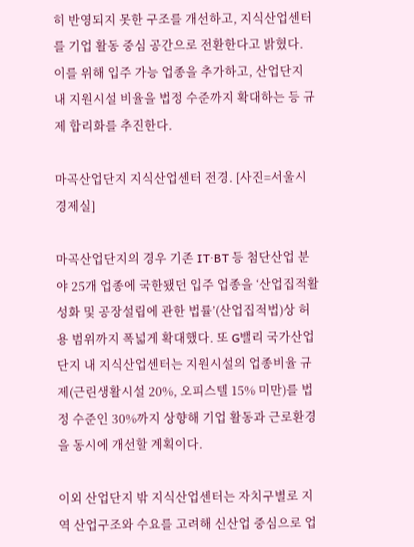히 반영되지 못한 구조를 개선하고, 지식산업센터를 기업 활동 중심 공간으로 전환한다고 밝혔다. 이를 위해 입주 가능 업종을 추가하고, 산업단지 내 지원시설 비율을 법정 수준까지 확대하는 등 규제 합리화를 추진한다.

마곡산업단지 지식산업센터 전경. [사진=서울시 경제실]

마곡산업단지의 경우 기존 IT·BT 등 첨단산업 분야 25개 업종에 국한됐던 입주 업종을 ‘산업집적활성화 및 공장설립에 관한 법률’(산업집적법)상 허용 범위까지 폭넓게 확대했다. 또 G밸리 국가산업단지 내 지식산업센터는 지원시설의 업종비율 규제(근린생활시설 20%, 오피스텔 15% 미만)를 법정 수준인 30%까지 상향해 기업 활동과 근로환경을 동시에 개선할 계획이다.

이외 산업단지 밖 지식산업센터는 자치구별로 지역 산업구조와 수요를 고려해 신산업 중심으로 업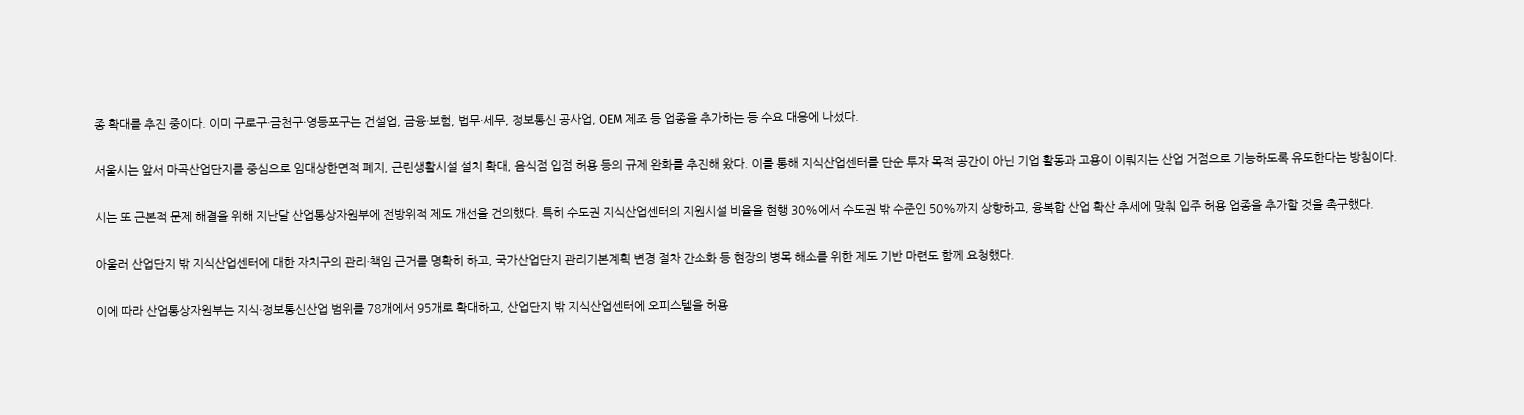종 확대를 추진 중이다. 이미 구로구·금천구·영등포구는 건설업, 금융·보험, 법무·세무, 정보통신 공사업, OEM 제조 등 업종을 추가하는 등 수요 대응에 나섰다.

서울시는 앞서 마곡산업단지를 중심으로 임대상한면적 폐지, 근린생활시설 설치 확대, 음식점 입점 허용 등의 규제 완화를 추진해 왔다. 이를 통해 지식산업센터를 단순 투자 목적 공간이 아닌 기업 활동과 고용이 이뤄지는 산업 거점으로 기능하도록 유도한다는 방침이다.

시는 또 근본적 문제 해결을 위해 지난달 산업통상자원부에 전방위적 제도 개선을 건의했다. 특히 수도권 지식산업센터의 지원시설 비율을 현행 30%에서 수도권 밖 수준인 50%까지 상향하고, 융복합 산업 확산 추세에 맞춰 입주 허용 업종을 추가할 것을 촉구했다.

아울러 산업단지 밖 지식산업센터에 대한 자치구의 관리·책임 근거를 명확히 하고, 국가산업단지 관리기본계획 변경 절차 간소화 등 현장의 병목 해소를 위한 제도 기반 마련도 함께 요청했다.

이에 따라 산업통상자원부는 지식·정보통신산업 범위를 78개에서 95개로 확대하고, 산업단지 밖 지식산업센터에 오피스텔을 허용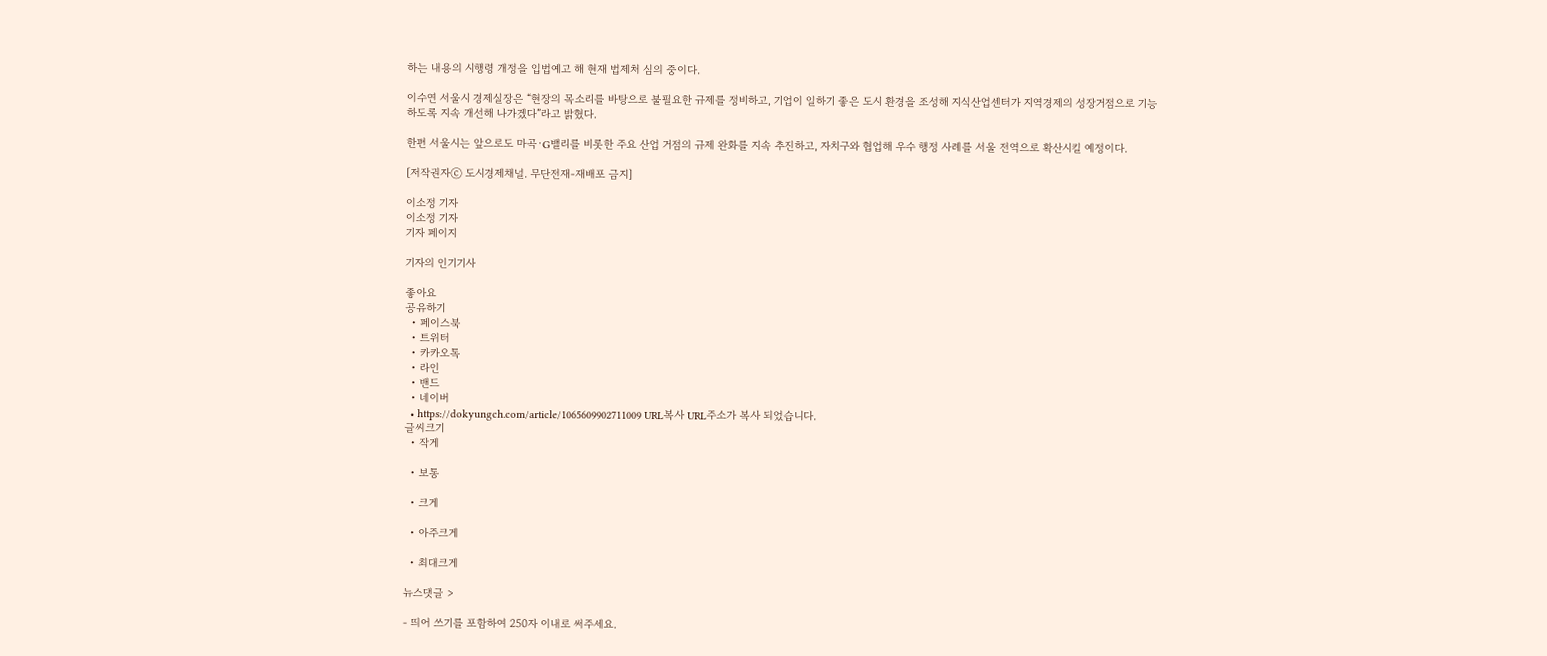하는 내용의 시행령 개정을 입법예고 해 현재 법제처 심의 중이다.

이수연 서울시 경제실장은 “현장의 목소리를 바탕으로 불필요한 규제를 정비하고, 기업이 일하기 좋은 도시 환경을 조성해 지식산업센터가 지역경제의 성장거점으로 기능하도록 지속 개선해 나가겠다”라고 밝혔다.

한편 서울시는 앞으로도 마곡·G밸리를 비롯한 주요 산업 거점의 규제 완화를 지속 추진하고, 자치구와 협업해 우수 행정 사례를 서울 전역으로 확산시킬 예정이다.

[저작권자ⓒ 도시경제채널. 무단전재-재배포 금지]

이소정 기자
이소정 기자
기자 페이지

기자의 인기기사

좋아요
공유하기
  • 페이스북
  • 트위터
  • 카카오톡
  • 라인
  • 밴드
  • 네이버
  • https://dokyungch.com/article/1065609902711009 URL복사 URL주소가 복사 되었습니다.
글씨크기
  • 작게

  • 보통

  • 크게

  • 아주크게

  • 최대크게

뉴스댓글 >

- 띄어 쓰기를 포함하여 250자 이내로 써주세요.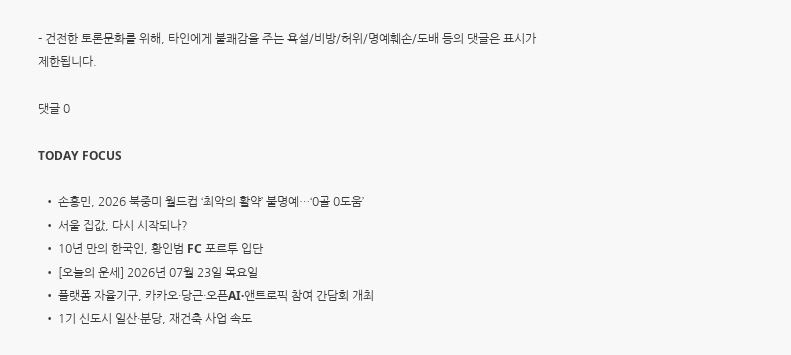- 건전한 토론문화를 위해, 타인에게 불쾌감을 주는 욕설/비방/허위/명예훼손/도배 등의 댓글은 표시가 제한됩니다.

댓글 0

TODAY FOCUS

  • 손흥민, 2026 북중미 월드컵 ‘최악의 활약’ 불명예…‘0골 0도움’
  • 서울 집값, 다시 시작되나?
  • 10년 만의 한국인, 황인범 FC 포르투 입단
  • [오늘의 운세] 2026년 07월 23일 목요일
  • 플랫폼 자율기구, 카카오·당근·오픈AI·앤트로픽 참여 간담회 개최
  • 1기 신도시 일산·분당, 재건축 사업 속도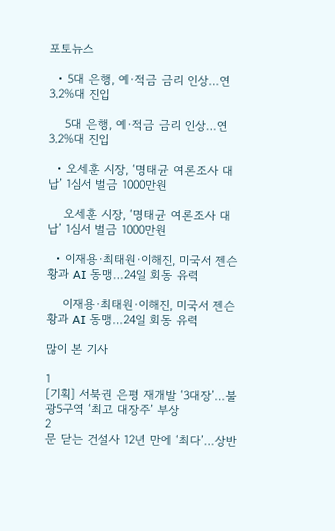포토뉴스

  • 5대 은행, 예·적금 금리 인상…연 3.2%대 진입

    5대 은행, 예·적금 금리 인상…연 3.2%대 진입

  • 오세훈 시장, ‘명태균 여론조사 대납’ 1심서 벌금 1000만원

    오세훈 시장, ‘명태균 여론조사 대납’ 1심서 벌금 1000만원

  • 이재용·최태원·이해진, 미국서 젠슨 황과 AI 동맹…24일 회동 유력

    이재용·최태원·이해진, 미국서 젠슨 황과 AI 동맹…24일 회동 유력

많이 본 기사

1
[기획] 서북권 은평 재개발 ‘3대장’…불광5구역 ‘최고 대장주’ 부상
2
문 닫는 건설사 12년 만에 ‘최다’…상반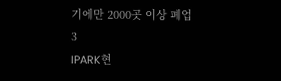기에만 2000곳 이상 폐업
3
IPARK현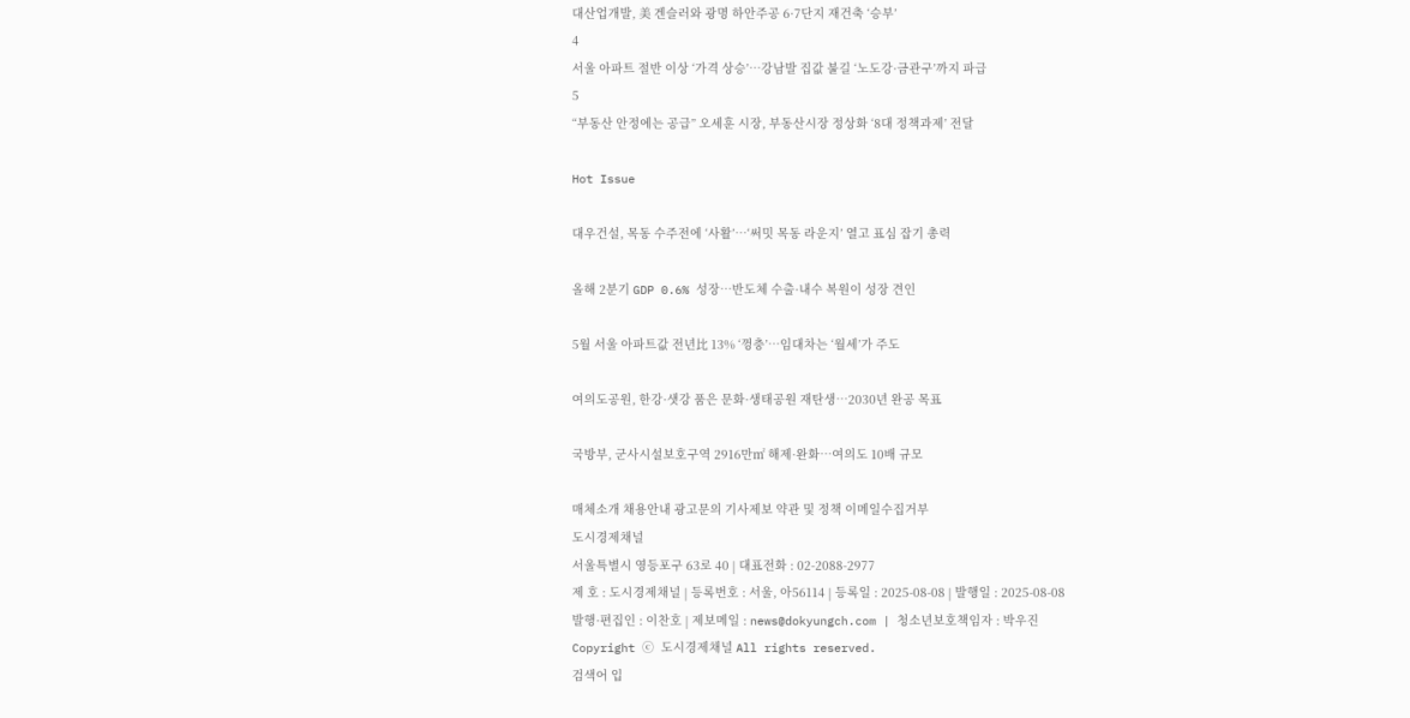대산업개발, 美 겐슬러와 광명 하안주공 6·7단지 재건축 ‘승부’
4
서울 아파트 절반 이상 ‘가격 상승’…강남발 집값 불길 ‘노도강·금관구’까지 파급
5
“부동산 안정에는 공급” 오세훈 시장, 부동산시장 정상화 ‘8대 정책과제’ 전달

Hot Issue

대우건설, 목동 수주전에 ‘사활’…‘써밋 목동 라운지’ 열고 표심 잡기 총력

올해 2분기 GDP 0.6% 성장…반도체 수출·내수 복원이 성장 견인

5월 서울 아파트값 전년比 13% ‘껑충’…임대차는 ‘월세’가 주도

여의도공원, 한강·샛강 품은 문화·생태공원 재탄생…2030년 완공 목표

국방부, 군사시설보호구역 2916만㎡ 해제·완화…여의도 10배 규모

매체소개 채용안내 광고문의 기사제보 약관 및 정책 이메일수집거부
도시경제채널
서울특별시 영등포구 63로 40 | 대표전화 : 02-2088-2977
제 호 : 도시경제채널 | 등록번호 : 서울, 아56114 | 등록일 : 2025-08-08 | 발행일 : 2025-08-08
발행·편집인 : 이찬호 | 제보메일 : news@dokyungch.com | 청소년보호책임자 : 박우진
Copyright ⓒ 도시경제채널 All rights reserved.
검색어 입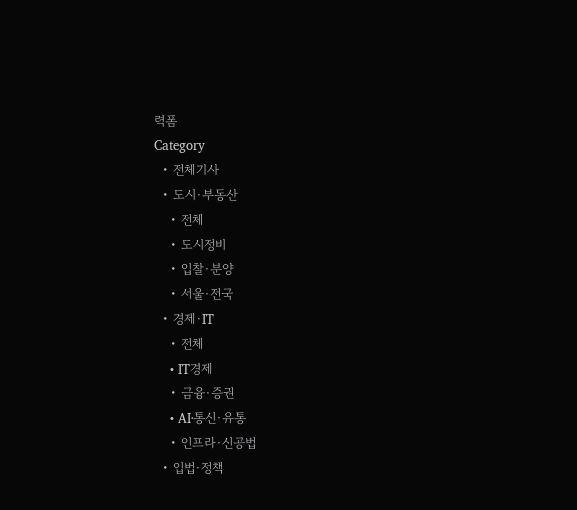력폼
Category
  • 전체기사
  • 도시·부동산
    • 전체
    • 도시정비
    • 입찰·분양
    • 서울·전국
  • 경제·IT
    • 전체
    • IT경제
    • 금융·증권
    • AI·통신·유통
    • 인프라·신공법
  • 입법·정책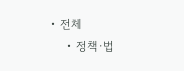• 전체
    • 정책·법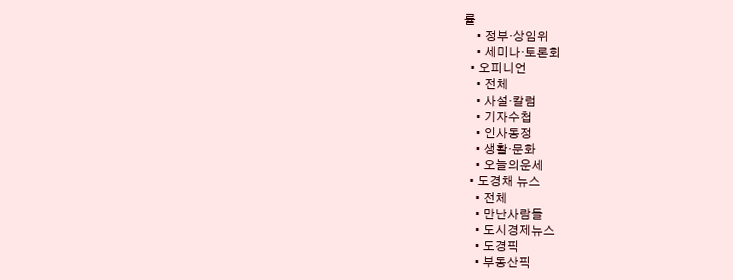률
    • 정부·상임위
    • 세미나·토론회
  • 오피니언
    • 전체
    • 사설·칼럼
    • 기자수첩
    • 인사동정
    • 생활·문화
    • 오늘의운세
  • 도경채 뉴스
    • 전체
    • 만난사람들
    • 도시경제뉴스
    • 도경픽
    • 부동산픽